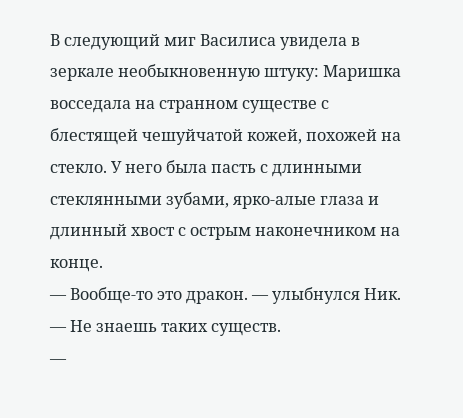В следующий миг Василиса увидела в зеркале необыкновенную штуку: Маришка восседала на странном существе с блестящей чешуйчатой кожей, похожей на стекло. У него была пасть с длинными стеклянными зубами, ярко-алые глаза и длинный хвост с острым наконечником на конце.
— Вообще-то это дракон. — улыбнулся Ник. — Не знаешь таких существ.
—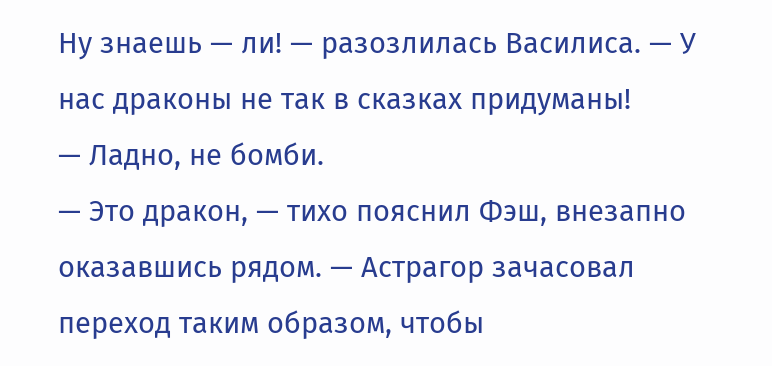Ну знаешь — ли! — разозлилась Василиса. — У нас драконы не так в сказках придуманы!
— Ладно, не бомби.
— Это дракон, — тихо пояснил Фэш, внезапно оказавшись рядом. — Астрагор зачасовал переход таким образом, чтобы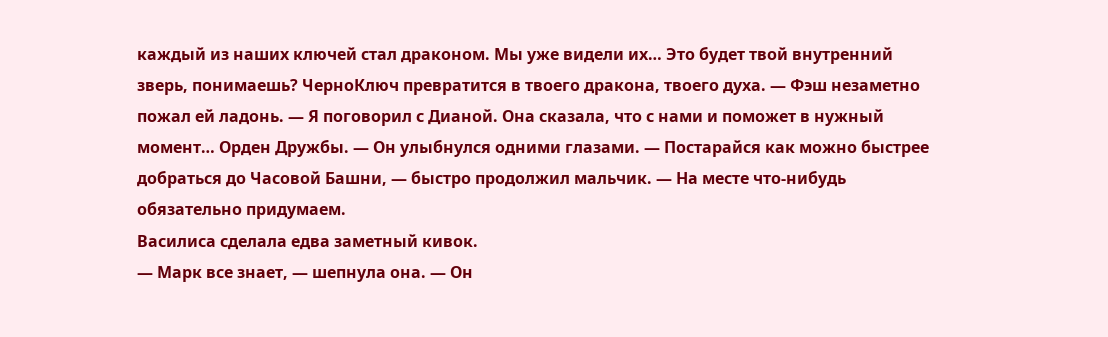каждый из наших ключей стал драконом. Мы уже видели их… Это будет твой внутренний зверь, понимаешь? ЧерноКлюч превратится в твоего дракона, твоего духа. — Фэш незаметно пожал ей ладонь. — Я поговорил с Дианой. Она сказала, что с нами и поможет в нужный момент… Орден Дружбы. — Он улыбнулся одними глазами. — Постарайся как можно быстрее добраться до Часовой Башни, — быстро продолжил мальчик. — На месте что-нибудь обязательно придумаем.
Василиса сделала едва заметный кивок.
— Марк все знает, — шепнула она. — Он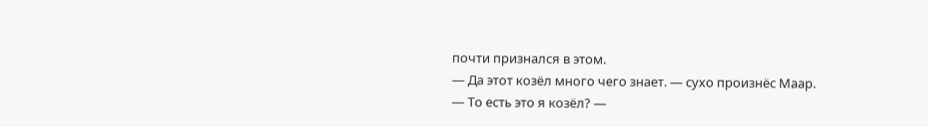почти признался в этом.
— Да этот козёл много чего знает. — сухо произнёс Маар.
— То есть это я козёл? —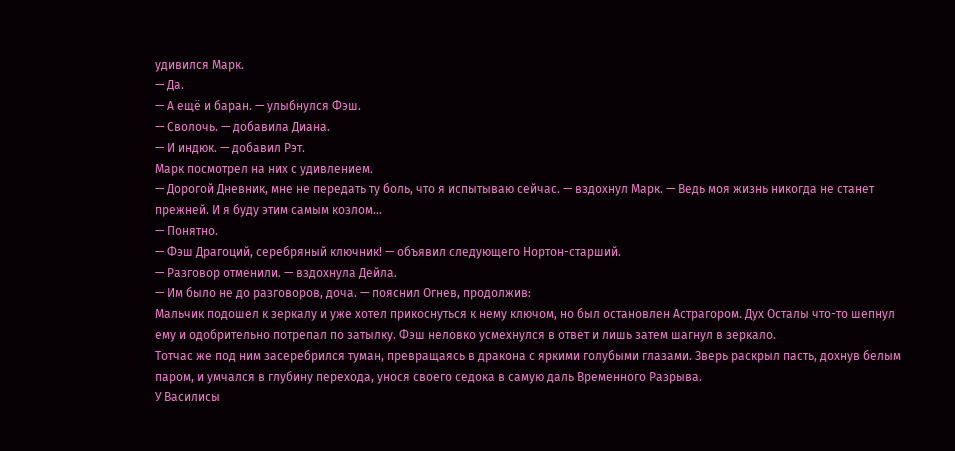удивился Марк.
— Да.
— А ещё и баран. — улыбнулся Фэш.
— Сволочь. — добавила Диана.
— И индюк. — добавил Рэт.
Марк посмотрел на них с удивлением.
— Дорогой Дневник, мне не передать ту боль, что я испытываю сейчас. — вздохнул Марк. — Ведь моя жизнь никогда не станет прежней. И я буду этим самым козлом…
— Понятно.
— Фэш Драгоций, серебряный ключник! — объявил следующего Нортон-старший.
— Разговор отменили. — вздохнула Дейла.
— Им было не до разговоров, доча. — пояснил Огнев, продолжив:
Мальчик подошел к зеркалу и уже хотел прикоснуться к нему ключом, но был остановлен Астрагором. Дух Осталы что-то шепнул ему и одобрительно потрепал по затылку. Фэш неловко усмехнулся в ответ и лишь затем шагнул в зеркало.
Тотчас же под ним засеребрился туман, превращаясь в дракона с яркими голубыми глазами. Зверь раскрыл пасть, дохнув белым паром, и умчался в глубину перехода, унося своего седока в самую даль Временного Разрыва.
У Василисы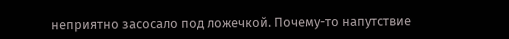неприятно засосало под ложечкой. Почему-то напутствие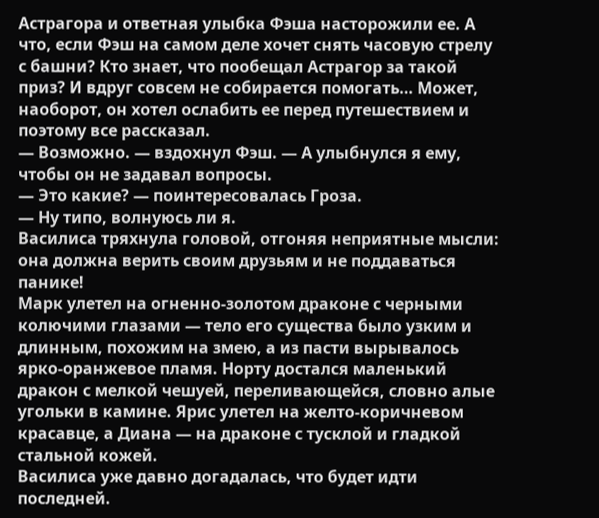Астрагора и ответная улыбка Фэша насторожили ее. А что, если Фэш на самом деле хочет снять часовую стрелу с башни? Кто знает, что пообещал Астрагор за такой приз? И вдруг совсем не собирается помогать… Может, наоборот, он хотел ослабить ее перед путешествием и поэтому все рассказал.
— Возможно. — вздохнул Фэш. — А улыбнулся я ему, чтобы он не задавал вопросы.
— Это какие? — поинтересовалась Гроза.
— Ну типо, волнуюсь ли я.
Василиса тряхнула головой, отгоняя неприятные мысли: она должна верить своим друзьям и не поддаваться панике!
Марк улетел на огненно-золотом драконе с черными колючими глазами — тело его существа было узким и длинным, похожим на змею, а из пасти вырывалось ярко-оранжевое пламя. Норту достался маленький дракон с мелкой чешуей, переливающейся, словно алые угольки в камине. Ярис улетел на желто-коричневом красавце, а Диана — на драконе с тусклой и гладкой стальной кожей.
Василиса уже давно догадалась, что будет идти последней.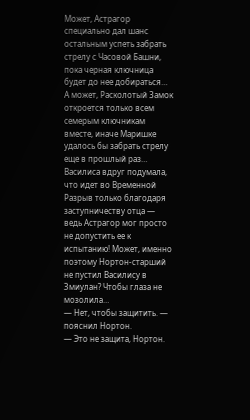Может, Астрагор специально дал шанс остальным успеть забрать стрелу с Часовой Башни, пока черная ключница будет до нее добираться… А может, Расколотый Замок откроется только всем семерым ключникам вместе, иначе Маришке удалось бы забрать стрелу еще в прошлый раз… Василиса вдруг подумала, что идет во Временной Разрыв только благодаря заступничеству отца — ведь Астрагор мог просто не допустить ее к испытанию! Может, именно поэтому Нортон-старший не пустил Василису в Змиулан? Чтобы глаза не мозолила…
— Нет, чтобы защитить. — пояснил Нортон.
— Это не защита, Нортон.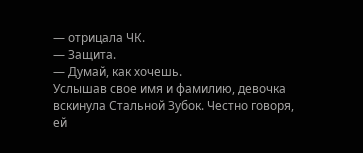— отрицала ЧК.
— Защита.
— Думай, как хочешь.
Услышав свое имя и фамилию, девочка вскинула Стальной Зубок. Честно говоря, ей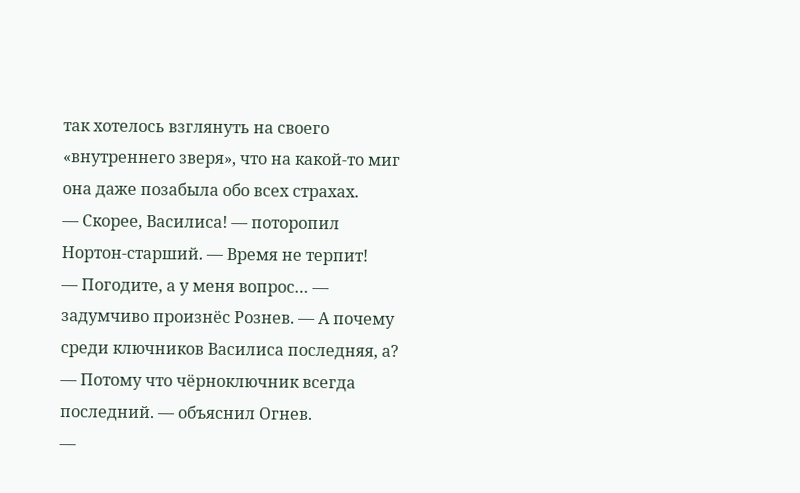так хотелось взглянуть на своего «внутреннего зверя», что на какой-то миг она даже позабыла обо всех страхах.
— Скорее, Василиса! — поторопил Нортон-старший. — Время не терпит!
— Погодите, а у меня вопрос… — задумчиво произнёс Рознев. — А почему среди ключников Василиса последняя, а?
— Потому что чёрноключник всегда последний. — объяснил Огнев.
—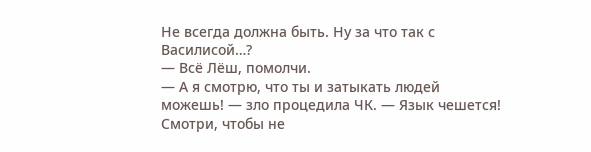Не всегда должна быть. Ну за что так с Василисой…?
— Всё Лёш, помолчи.
— А я смотрю, что ты и затыкать людей можешь! — зло процедила ЧК. — Язык чешется! Смотри, чтобы не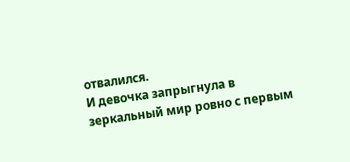отвалился.
И девочка запрыгнула в зеркальный мир ровно с первым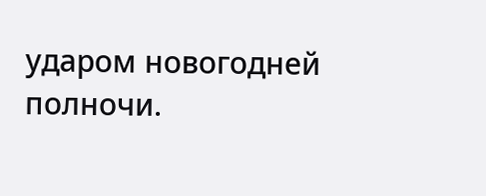ударом новогодней полночи.